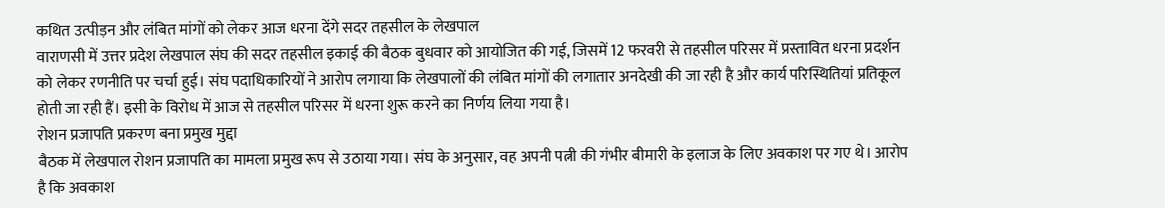कथित उत्पीड़न और लंबित मांगों को लेकर आज धरना देंगे सदर तहसील के लेखपाल
वाराणसी में उत्तर प्रदेश लेखपाल संघ की सदर तहसील इकाई की बैठक बुधवार को आयोजित की गई, जिसमें 12 फरवरी से तहसील परिसर में प्रस्तावित धरना प्रदर्शन को लेकर रणनीति पर चर्चा हुई। संघ पदाधिकारियों ने आरोप लगाया कि लेखपालों की लंबित मांगों की लगातार अनदेखी की जा रही है और कार्य परिस्थितियां प्रतिकूल होती जा रही हैं। इसी के विरोध में आज से तहसील परिसर में धरना शुरू करने का निर्णय लिया गया है।
रोशन प्रजापति प्रकरण बना प्रमुख मुद्दा
बैठक में लेखपाल रोशन प्रजापति का मामला प्रमुख रूप से उठाया गया। संघ के अनुसार, वह अपनी पत्नी की गंभीर बीमारी के इलाज के लिए अवकाश पर गए थे। आरोप है कि अवकाश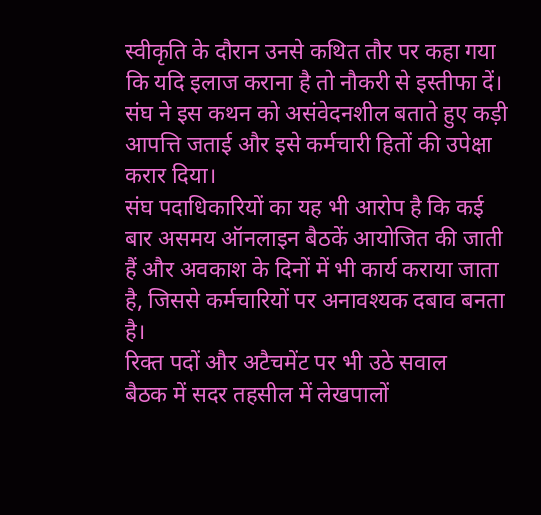स्वीकृति के दौरान उनसे कथित तौर पर कहा गया कि यदि इलाज कराना है तो नौकरी से इस्तीफा दें। संघ ने इस कथन को असंवेदनशील बताते हुए कड़ी आपत्ति जताई और इसे कर्मचारी हितों की उपेक्षा करार दिया।
संघ पदाधिकारियों का यह भी आरोप है कि कई बार असमय ऑनलाइन बैठकें आयोजित की जाती हैं और अवकाश के दिनों में भी कार्य कराया जाता है, जिससे कर्मचारियों पर अनावश्यक दबाव बनता है।
रिक्त पदों और अटैचमेंट पर भी उठे सवाल
बैठक में सदर तहसील में लेखपालों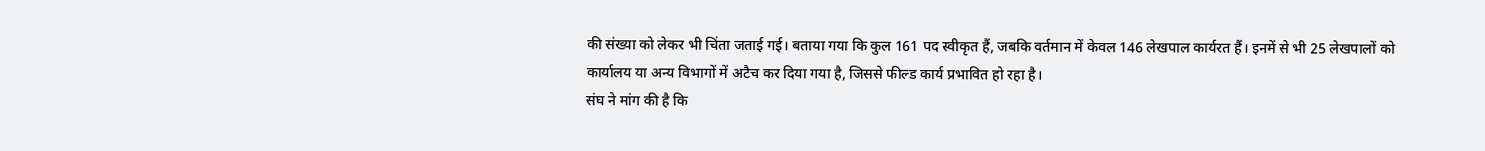की संख्या को लेकर भी चिंता जताई गई। बताया गया कि कुल 161 पद स्वीकृत हैं, जबकि वर्तमान में केवल 146 लेखपाल कार्यरत हैं। इनमें से भी 25 लेखपालों को कार्यालय या अन्य विभागों में अटैच कर दिया गया है, जिससे फील्ड कार्य प्रभावित हो रहा है।
संघ ने मांग की है कि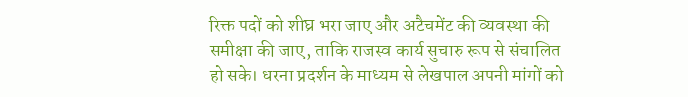रिक्त पदों को शीघ्र भरा जाए और अटैचमेंट की व्यवस्था की समीक्षा की जाए, ताकि राजस्व कार्य सुचारु रूप से संचालित हो सके। धरना प्रदर्शन के माध्यम से लेखपाल अपनी मांगों को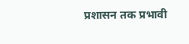प्रशासन तक प्रभावी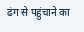ढंग से पहुंचाने का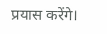प्रयास करेंगे।